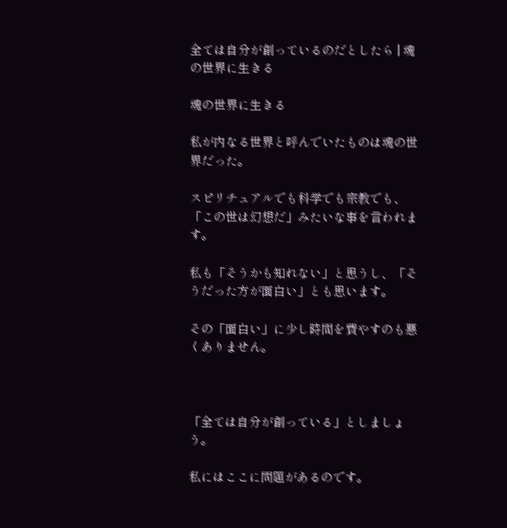全ては自分が創っているのだとしたら | 魂の世界に生きる

魂の世界に生きる

私が内なる世界と呼んでいたものは魂の世界だった。

スピリチュアルでも科学でも宗教でも、「この世は幻想だ」みたいな事を言われます。

私も「そうかも知れない」と思うし、「そうだった方が面白い」とも思います。

その「面白い」に少し時間を費やすのも悪くありません。



「全ては自分が創っている」としましょう。

私にはここに問題があるのです。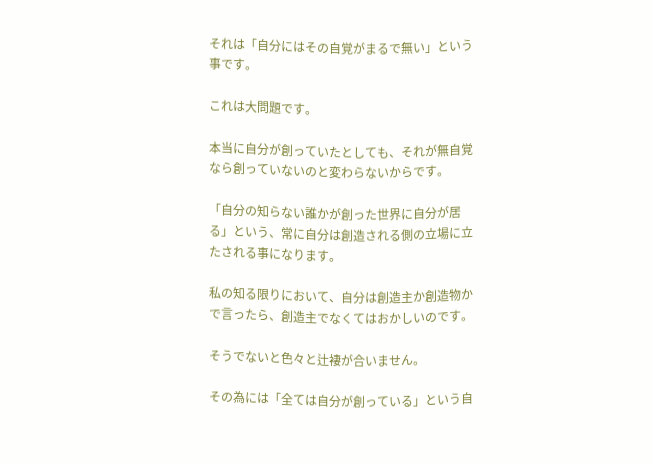それは「自分にはその自覚がまるで無い」という事です。

これは大問題です。

本当に自分が創っていたとしても、それが無自覚なら創っていないのと変わらないからです。

「自分の知らない誰かが創った世界に自分が居る」という、常に自分は創造される側の立場に立たされる事になります。

私の知る限りにおいて、自分は創造主か創造物かで言ったら、創造主でなくてはおかしいのです。

そうでないと色々と辻褄が合いません。

その為には「全ては自分が創っている」という自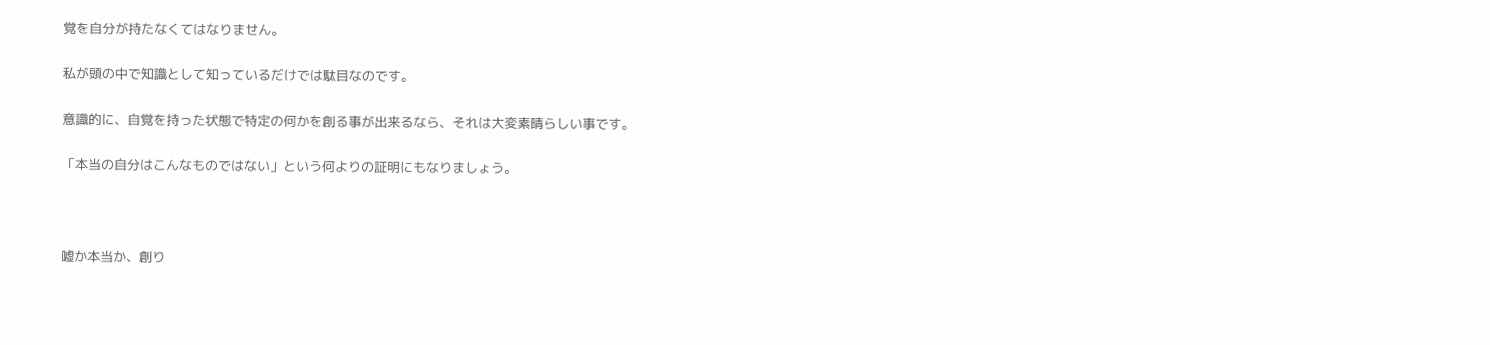覚を自分が持たなくてはなりません。

私が頭の中で知識として知っているだけでは駄目なのです。

意識的に、自覚を持った状態で特定の何かを創る事が出来るなら、それは大変素晴らしい事です。

「本当の自分はこんなものではない」という何よりの証明にもなりましょう。



嘘か本当か、創り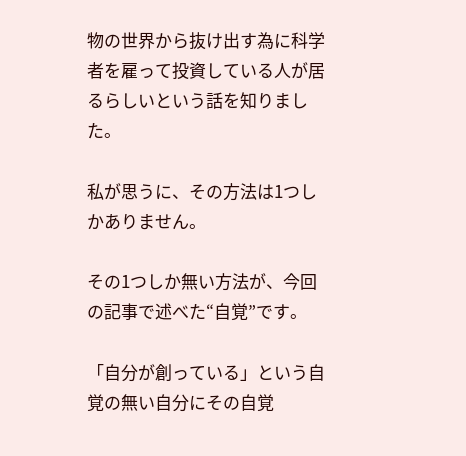物の世界から抜け出す為に科学者を雇って投資している人が居るらしいという話を知りました。

私が思うに、その方法は1つしかありません。

その1つしか無い方法が、今回の記事で述べた“自覚”です。

「自分が創っている」という自覚の無い自分にその自覚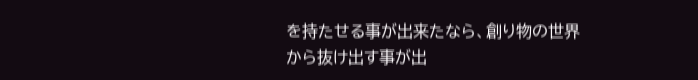を持たせる事が出来たなら、創り物の世界から抜け出す事が出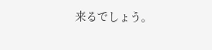来るでしょう。